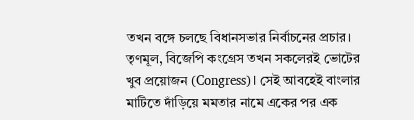তখন বঙ্গে চলছে বিধানসভার নির্বাচনের প্রচার। তৃণমূল, বিজেপি কংগ্রেস তখন সকলেরই ভোটের খুব প্রয়োজন (Congress)। সেই আবহেই বাংলার মাটিতে দাঁড়িয়ে মমতার নামে একের পর এক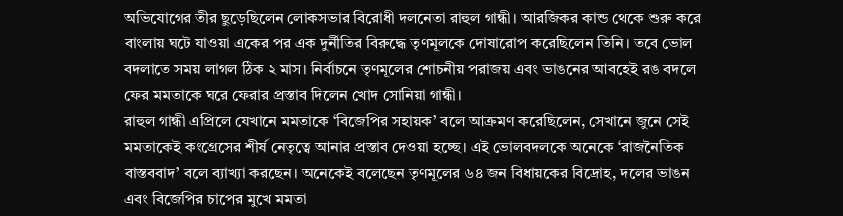অভিযোগের তীর ছুড়েছিলেন লোকসভার বিরোধী দলনেতা রাহুল গান্ধী। আরজিকর কান্ড থেকে শুরু করে বাংলায় ঘটে যাওয়া একের পর এক দুর্নীতির বিরুদ্ধে তৃণমূলকে দোষারোপ করেছিলেন তিনি। তবে ভোল বদলাতে সময় লাগল ঠিক ২ মাস। নির্বাচনে তৃণমূলের শোচনীয় পরাজয় এবং ভাঙনের আবহেই রঙ বদলে ফের মমতাকে ঘরে ফেরার প্রস্তাব দিলেন খোদ সোনিয়া গান্ধী।
রাহুল গান্ধী এপ্রিলে যেখানে মমতাকে ‘বিজেপির সহায়ক’ বলে আক্রমণ করেছিলেন, সেখানে জুনে সেই মমতাকেই কংগ্রেসের শীর্ষ নেতৃত্বে আনার প্রস্তাব দেওয়া হচ্ছে। এই ভোলবদলকে অনেকে ‘রাজনৈতিক বাস্তববাদ’ বলে ব্যাখ্যা করছেন। অনেকেই বলেছেন তৃণমূলের ৬৪ জন বিধায়কের বিদ্রোহ, দলের ভাঙন এবং বিজেপির চাপের মুখে মমতা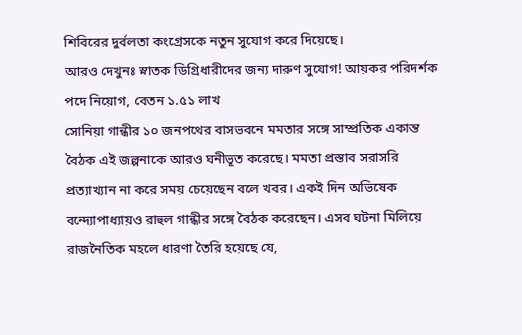শিবিরের দুর্বলতা কংগ্রেসকে নতুন সুযোগ করে দিয়েছে।
আরও দেখুনঃ স্নাতক ডিগ্রিধারীদের জন্য দারুণ সুযোগ! আয়কর পরিদর্শক পদে নিয়োগ, বেতন ১.৫১ লাখ
সোনিয়া গান্ধীর ১০ জনপথের বাসভবনে মমতার সঙ্গে সাম্প্রতিক একান্ত বৈঠক এই জল্পনাকে আরও ঘনীভূত করেছে। মমতা প্রস্তাব সরাসরি প্রত্যাখ্যান না করে সময় চেয়েছেন বলে খবর। একই দিন অভিষেক বন্দ্যোপাধ্যায়ও রাহুল গান্ধীর সঙ্গে বৈঠক করেছেন। এসব ঘটনা মিলিয়ে রাজনৈতিক মহলে ধারণা তৈরি হয়েছে যে,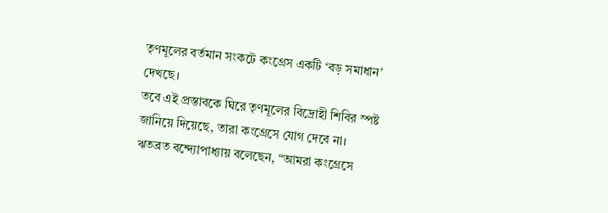তৃণমূলের বর্তমান সংকটে কংগ্রেস একটি ‘বড় সমাধান’ দেখছে।
তবে এই প্রস্তাবকে ঘিরে তৃণমূলের বিদ্রোহী শিবির স্পষ্ট জানিয়ে দিয়েছে, তারা কংগ্রেসে যোগ দেবে না। ঋতব্রত বন্দ্যোপাধ্যায় বলেছেন, “আমরা কংগ্রেসে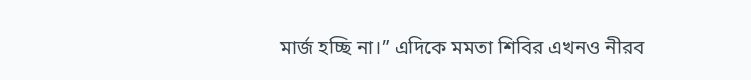মার্জ হচ্ছি না।” এদিকে মমতা শিবির এখনও নীরব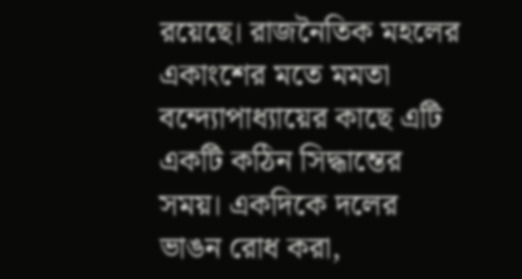রয়েছে। রাজনৈতিক মহলের একাংশের মতে মমতা বন্দ্যোপাধ্যায়ের কাছে এটি একটি কঠিন সিদ্ধান্তের সময়। একদিকে দলের ভাঙন রোধ করা,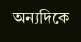অন্যদিকে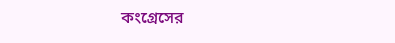কংগ্রেসের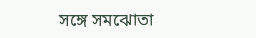সঙ্গে সমঝোতা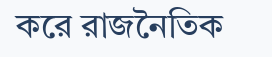করে রাজনৈতিক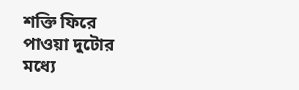শক্তি ফিরে পাওয়া দুটোর মধ্যে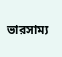ভারসাম্য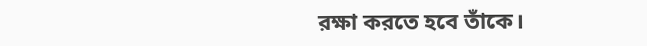রক্ষা করতে হবে তাঁকে।